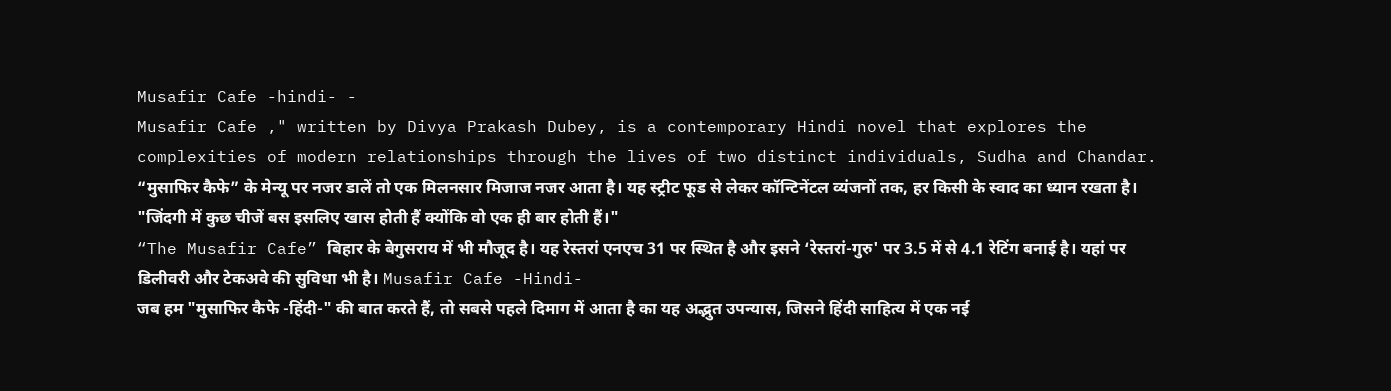Musafir Cafe -hindi- -
Musafir Cafe ," written by Divya Prakash Dubey, is a contemporary Hindi novel that explores the complexities of modern relationships through the lives of two distinct individuals, Sudha and Chandar.
“मुसाफिर कैफे” के मेन्यू पर नजर डालें तो एक मिलनसार मिजाज नजर आता है। यह स्ट्रीट फूड से लेकर कॉन्टिनेंटल व्यंजनों तक, हर किसी के स्वाद का ध्यान रखता है।
"जिंदगी में कुछ चीजें बस इसलिए खास होती हैं क्योंकि वो एक ही बार होती हैं।"
“The Musafir Cafe” बिहार के बेगुसराय में भी मौजूद है। यह रेस्तरां एनएच 31 पर स्थित है और इसने ‘रेस्तरां-गुरु' पर 3.5 में से 4.1 रेटिंग बनाई है। यहां पर डिलीवरी और टेकअवे की सुविधा भी है। Musafir Cafe -Hindi-
जब हम "मुसाफिर कैफे -हिंदी-" की बात करते हैं, तो सबसे पहले दिमाग में आता है का यह अद्भुत उपन्यास, जिसने हिंदी साहित्य में एक नई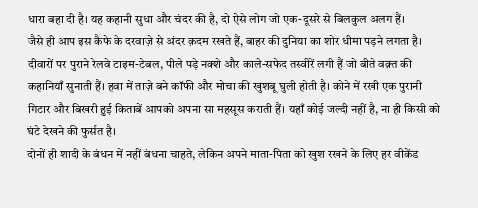धारा बहा दी है। यह कहानी सुधा और चंदर की है, दो ऐसे लोग जो एक-दूसरे से बिलकुल अलग हैं।
जैसे ही आप इस कैफे के दरवाज़े से अंदर क़दम रखते हैं, बाहर की दुनिया का शोर धीमा पड़ने लगता है। दीवारों पर पुराने रेलवे टाइम-टेबल, पीले पड़े नक्शे और काले-सफेद तस्वीरें लगी हैं जो बीते वक़्त की कहानियाँ सुनाती हैं। हवा में ताज़े बने कॉफी और मोचा की खुशबू घुली होती है। कोने में रखी एक पुरानी गिटार और बिखरी हुई किताबें आपको अपना सा महसूस कराती हैं। यहाँ कोई जल्दी नहीं है, ना ही किसी को घंटे देखने की फुर्सत है।
दोनों ही शादी के बंधन में नहीं बंधना चाहते, लेकिन अपने माता-पिता को खुश रखने के लिए हर वीकेंड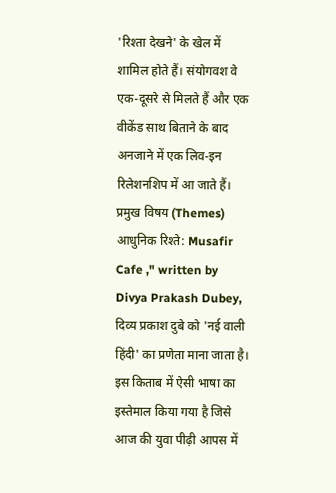'रिश्ता देखने' के खेल में शामिल होते हैं। संयोगवश वे एक-दूसरे से मिलते हैं और एक वीकेंड साथ बिताने के बाद अनजाने में एक लिव-इन रिलेशनशिप में आ जाते हैं। प्रमुख विषय (Themes) आधुनिक रिश्ते: Musafir Cafe ," written by Divya Prakash Dubey,
दिव्य प्रकाश दुबे को 'नई वाली हिंदी' का प्रणेता माना जाता है। इस किताब में ऐसी भाषा का इस्तेमाल किया गया है जिसे आज की युवा पीढ़ी आपस में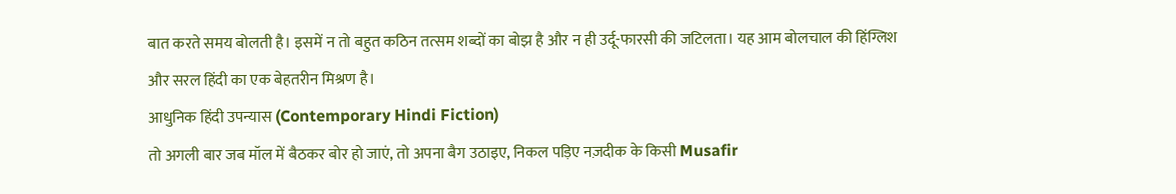बात करते समय बोलती है। इसमें न तो बहुत कठिन तत्सम शब्दों का बोझ है और न ही उर्दू-फारसी की जटिलता। यह आम बोलचाल की हिंग्लिश और सरल हिंदी का एक बेहतरीन मिश्रण है।
आधुनिक हिंदी उपन्यास (Contemporary Hindi Fiction)
तो अगली बार जब मॉल में बैठकर बोर हो जाएं, तो अपना बैग उठाइए, निकल पड़िए नज़दीक के किसी Musafir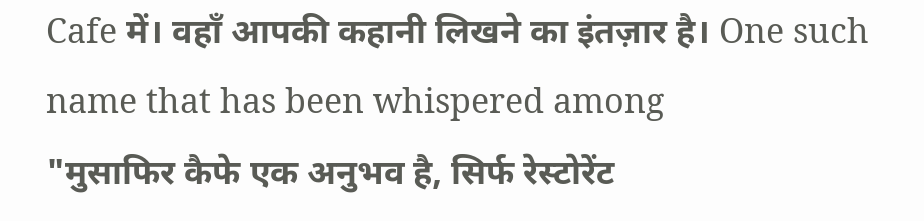Cafe में। वहाँ आपकी कहानी लिखने का इंतज़ार है। One such name that has been whispered among
"मुसाफिर कैफे एक अनुभव है, सिर्फ रेस्टोरेंट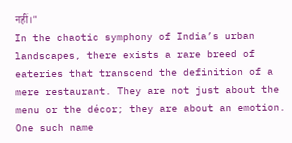नहीं।"
In the chaotic symphony of India’s urban landscapes, there exists a rare breed of eateries that transcend the definition of a mere restaurant. They are not just about the menu or the décor; they are about an emotion. One such name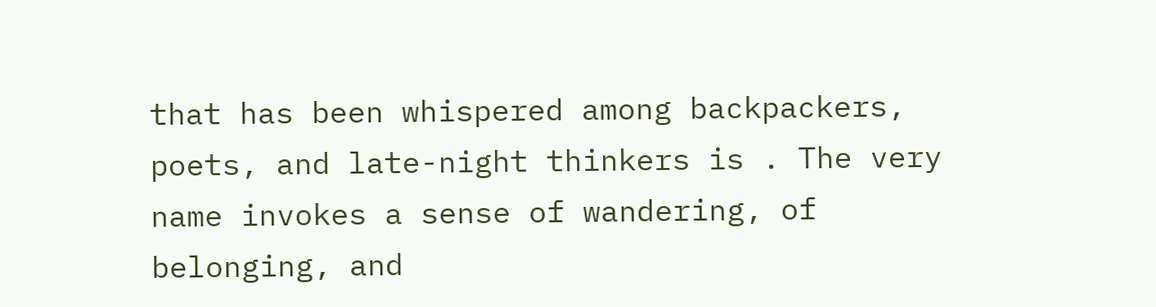that has been whispered among backpackers, poets, and late-night thinkers is . The very name invokes a sense of wandering, of belonging, and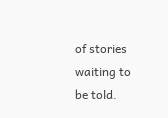of stories waiting to be told.